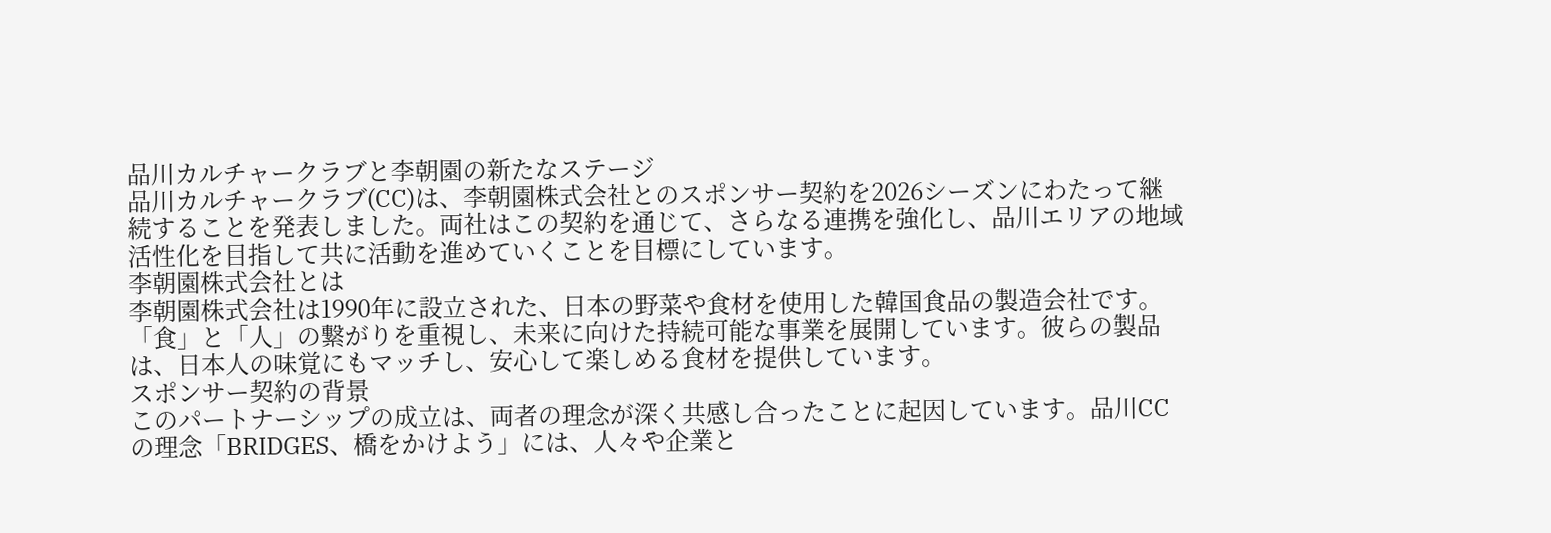品川カルチャークラブと李朝園の新たなステージ
品川カルチャークラブ(CC)は、李朝園株式会社とのスポンサー契約を2026シーズンにわたって継続することを発表しました。両社はこの契約を通じて、さらなる連携を強化し、品川エリアの地域活性化を目指して共に活動を進めていくことを目標にしています。
李朝園株式会社とは
李朝園株式会社は1990年に設立された、日本の野菜や食材を使用した韓国食品の製造会社です。「食」と「人」の繋がりを重視し、未来に向けた持続可能な事業を展開しています。彼らの製品は、日本人の味覚にもマッチし、安心して楽しめる食材を提供しています。
スポンサー契約の背景
このパートナーシップの成立は、両者の理念が深く共感し合ったことに起因しています。品川CCの理念「BRIDGES、橋をかけよう」には、人々や企業と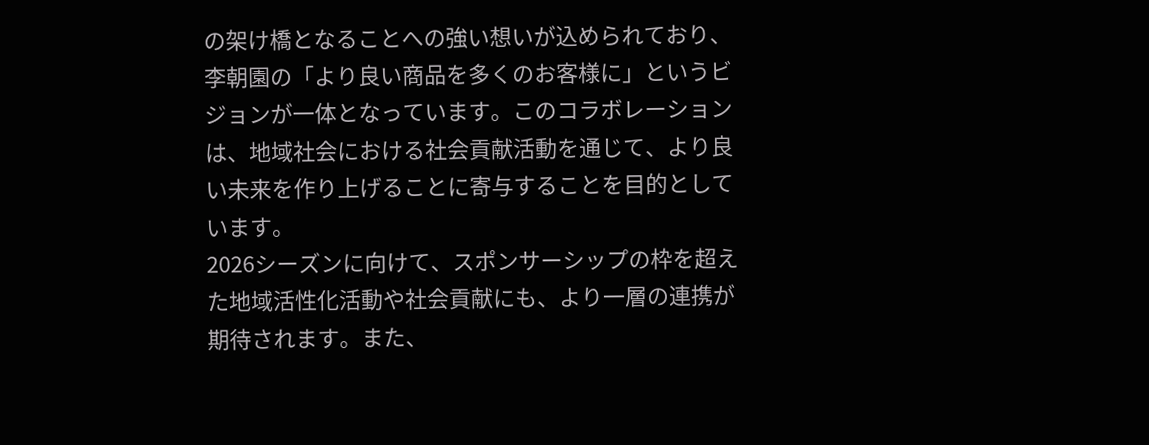の架け橋となることへの強い想いが込められており、李朝園の「より良い商品を多くのお客様に」というビジョンが一体となっています。このコラボレーションは、地域社会における社会貢献活動を通じて、より良い未来を作り上げることに寄与することを目的としています。
2026シーズンに向けて、スポンサーシップの枠を超えた地域活性化活動や社会貢献にも、より一層の連携が期待されます。また、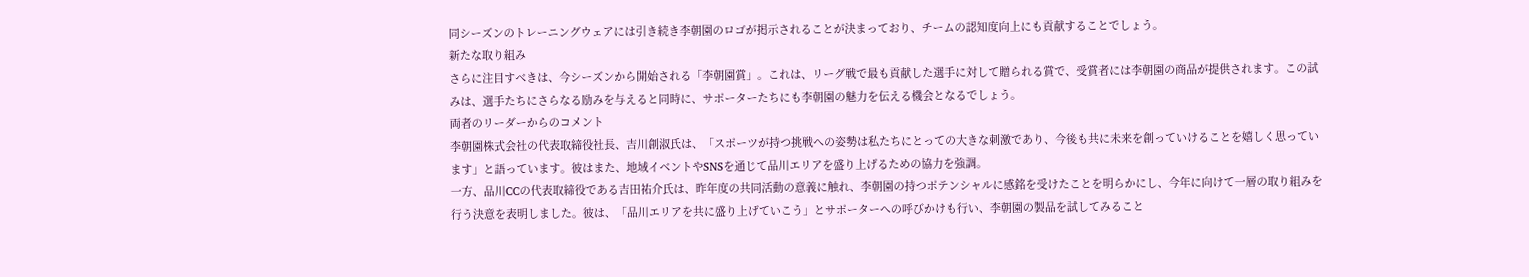同シーズンのトレーニングウェアには引き続き李朝園のロゴが掲示されることが決まっており、チームの認知度向上にも貢献することでしょう。
新たな取り組み
さらに注目すべきは、今シーズンから開始される「李朝園賞」。これは、リーグ戦で最も貢献した選手に対して贈られる賞で、受賞者には李朝園の商品が提供されます。この試みは、選手たちにさらなる励みを与えると同時に、サポーターたちにも李朝園の魅力を伝える機会となるでしょう。
両者のリーダーからのコメント
李朝園株式会社の代表取締役社長、吉川創淑氏は、「スポーツが持つ挑戦への姿勢は私たちにとっての大きな刺激であり、今後も共に未来を創っていけることを嬉しく思っています」と語っています。彼はまた、地域イベントやSNSを通じて品川エリアを盛り上げるための協力を強調。
一方、品川CCの代表取締役である吉田祐介氏は、昨年度の共同活動の意義に触れ、李朝園の持つポテンシャルに感銘を受けたことを明らかにし、今年に向けて一層の取り組みを行う決意を表明しました。彼は、「品川エリアを共に盛り上げていこう」とサポーターへの呼びかけも行い、李朝園の製品を試してみること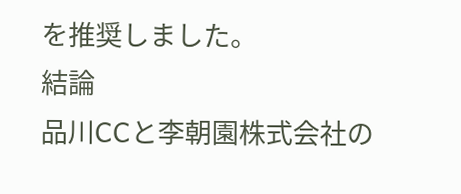を推奨しました。
結論
品川CCと李朝園株式会社の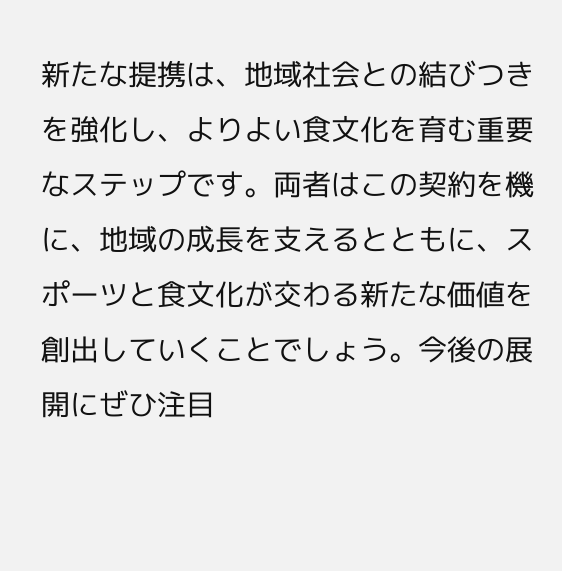新たな提携は、地域社会との結びつきを強化し、よりよい食文化を育む重要なステップです。両者はこの契約を機に、地域の成長を支えるとともに、スポーツと食文化が交わる新たな価値を創出していくことでしょう。今後の展開にぜひ注目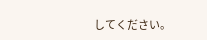してください。